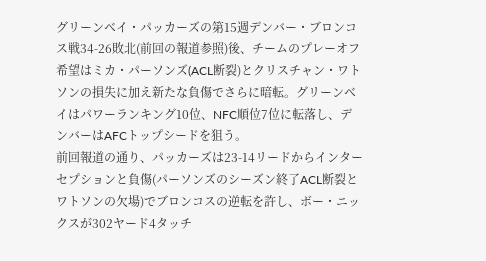グリーンベイ・パッカーズの第15週デンバー・ブロンコス戦34-26敗北(前回の報道参照)後、チームのプレーオフ希望はミカ・パーソンズ(ACL断裂)とクリスチャン・ワトソンの損失に加え新たな負傷でさらに暗転。グリーンベイはパワーランキング10位、NFC順位7位に転落し、デンバーはAFCトップシードを狙う。
前回報道の通り、パッカーズは23-14リードからインターセプションと負傷(パーソンズのシーズン終了ACL断裂とワトソンの欠場)でブロンコスの逆転を許し、ボー・ニックスが302ヤード4タッチ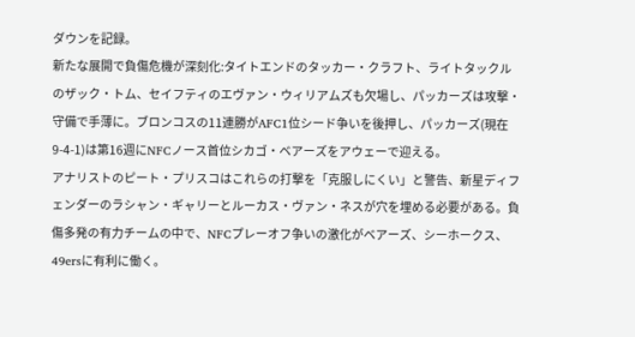ダウンを記録。
新たな展開で負傷危機が深刻化:タイトエンドのタッカー・クラフト、ライトタックルのザック・トム、セイフティのエヴァン・ウィリアムズも欠場し、パッカーズは攻撃・守備で手薄に。ブロンコスの11連勝がAFC1位シード争いを後押し、パッカーズ(現在9-4-1)は第16週にNFCノース首位シカゴ・ベアーズをアウェーで迎える。
アナリストのピート・プリスコはこれらの打撃を「克服しにくい」と警告、新星ディフェンダーのラシャン・ギャリーとルーカス・ヴァン・ネスが穴を埋める必要がある。負傷多発の有力チームの中で、NFCプレーオフ争いの激化がベアーズ、シーホークス、49ersに有利に働く。